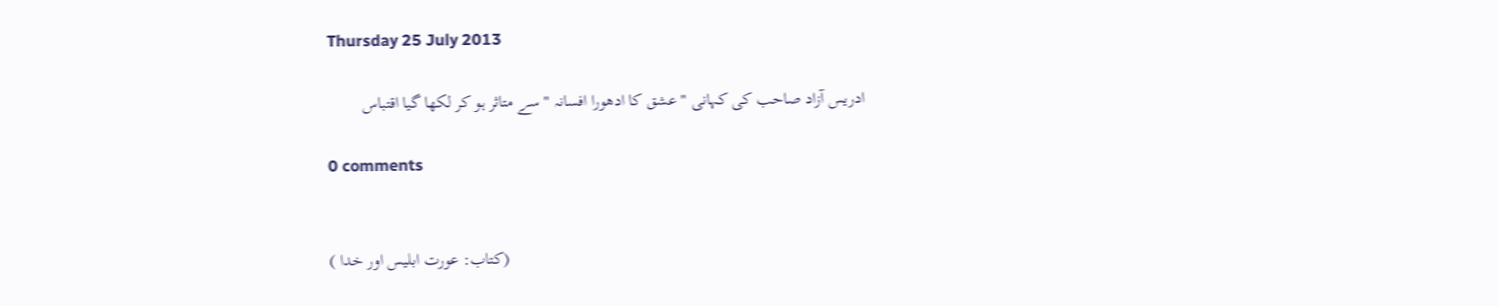Thursday 25 July 2013

ادریس آزاد صاحب کی کہانی " عشق کا ادھورا افسانہ " سے متاثر ہو کر لکھا گیا اقتباس

0 comments


                                                                                   (کتاب: عورت ابلیس اور خدا )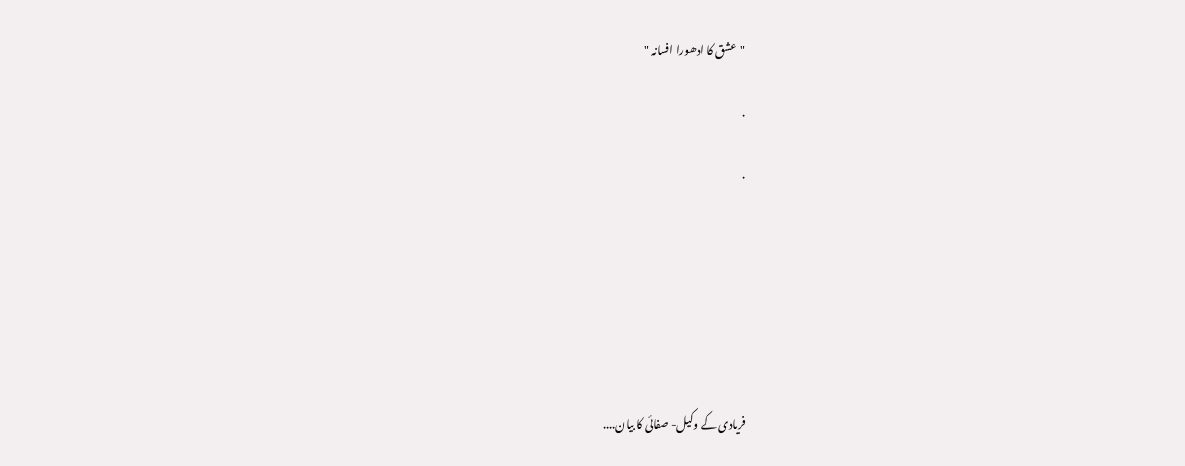"عشق کا ادھورا افسانہ "

.

.







فریادی کے وکیل- صفائی کا بیان....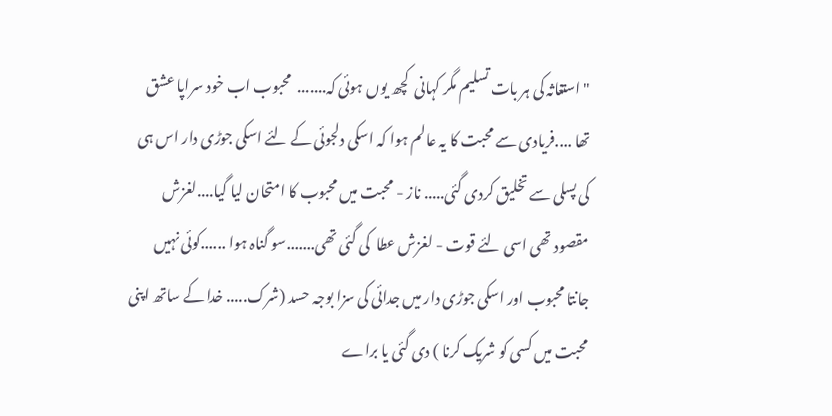" استغاثہ کی ہر بات تسلیم مگر کہانی  کچھ یوں ہوئی کہ.......  محبوب اب خود سراپا عشق تھا ....فریادی سے محبت کا یہ عالم ہوا کہ اسکی دلجوئی کے لئے اسکی جوڑی دار اس ہی کی پسلی سے تخلیق کردی گئی..... ناز - محبت میں محبوب کا امتحان لیا گیا....لغزش مقصود تھی اسی لئے قوت - لغزش عطا  کی گئی تھی.......سو گناہ ہوا ......کوئی نہیں جانتا محبوب اور اسکی جوڑی دار میں جدائی کی سزا بوجہ حسد (شرک..... خدا کے ساتھ اپنی محبت میں کسی کو شریک کرنا ) دی گئی یا براے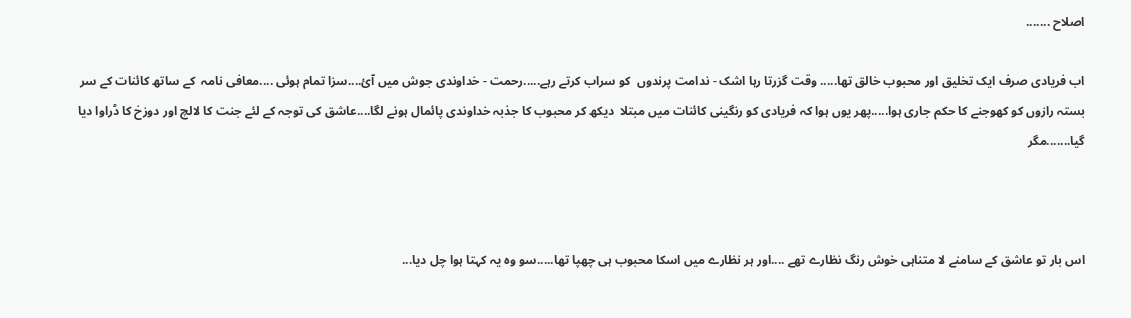اصلاح .......

اب فریادی صرف ایک تخلیق اور محبوب خالق تھا..... وقت گزرتا رہا اشک - ندامت پرندوں  کو سراب کرتے رہے.....رحمت - خداوندی جوش میں آئ....سزا تمام ہوئی ....معافی نامہ  کے ساتھ کائنات کے سر بستہ رازوں کو کھوجنے کا حکم جاری ہوا.....پھر یوں ہوا کہ فریادی کو رنگینی کائنات میں مبتلا  دیکھ کر محبوب کا جذبہ خداوندی پائمال ہونے لگا....عاشق کی توجہ کے لئے جنت کا لالچ اور دوزخ کا ڈراوا دیا گیا.......مگر



اس بار تو عاشق کے سامنے لا متناہی خوش رنگ نظارے تھے ....اور ہر نظارے میں اسکا محبوب ہی چھپا تھا.....سو وہ یہ کہتا ہوا چل دیا...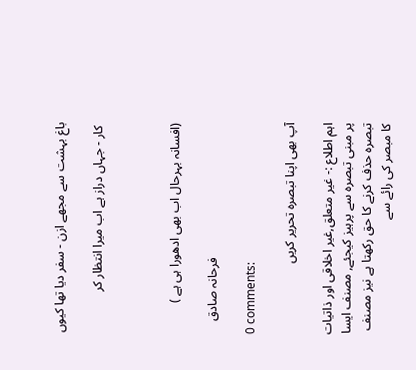باغ بہشت سے مجھے ازن - سفر دیا تھا کیوں

 کار - جہاں دراز ہے اب میرا انتظار کر



(افسانہ بہرحال اب بھی ادھورا ہی ہے )

                                           فرحانہ صادق

0 comments:

آپ بھی اپنا تبصرہ تحریر کریں

اہم اطلاع :- غیر متعلق,غیر اخلاقی اور ذاتیات پر مبنی تبصرہ سے پرہیز کیجئے, مصنف ایسا تبصرہ حذف کرنے کا حق رکھتا ہے نیز مصنف کا مبصر کی رائے سے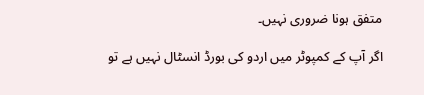متفق ہونا ضروری نہیں۔

اگر آپ کے کمپوٹر میں اردو کی بورڈ انسٹال نہیں ہے تو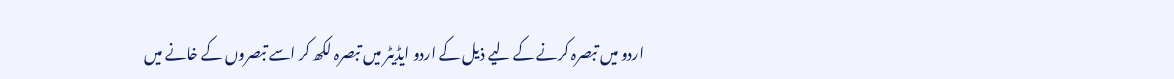اردو میں تبصرہ کرنے کے لیے ذیل کے اردو ایڈیٹر میں تبصرہ لکھ کر اسے تبصروں کے خانے میں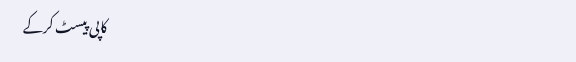کاپی پیسٹ کرکے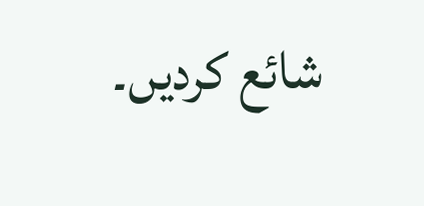شائع کردیں۔